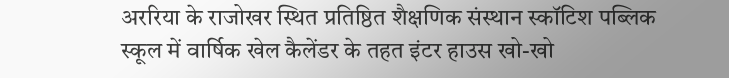अररिया के राजोखर स्थित प्रतिष्ठित शैक्षणिक संस्थान स्कॉटिश पब्लिक स्कूल में वार्षिक खेल कैलेंडर के तहत इंटर हाउस खो-खो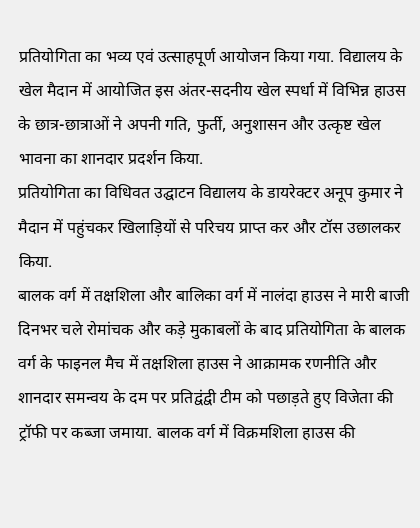प्रतियोगिता का भव्य एवं उत्साहपूर्ण आयोजन किया गया. विद्यालय के खेल मैदान में आयोजित इस अंतर-सदनीय खेल स्पर्धा में विभिन्न हाउस के छात्र-छात्राओं ने अपनी गति, फुर्ती, अनुशासन और उत्कृष्ट खेल भावना का शानदार प्रदर्शन किया.
प्रतियोगिता का विधिवत उद्घाटन विद्यालय के डायरेक्टर अनूप कुमार ने मैदान में पहुंचकर खिलाड़ियों से परिचय प्राप्त कर और टॉस उछालकर किया.
बालक वर्ग में तक्षशिला और बालिका वर्ग में नालंदा हाउस ने मारी बाजी
दिनभर चले रोमांचक और कड़े मुकाबलों के बाद प्रतियोगिता के बालक वर्ग के फाइनल मैच में तक्षशिला हाउस ने आक्रामक रणनीति और शानदार समन्वय के दम पर प्रतिद्वंद्वी टीम को पछाड़ते हुए विजेता की ट्रॉफी पर कब्जा जमाया. बालक वर्ग में विक्रमशिला हाउस की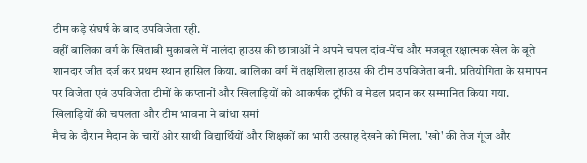टीम कड़े संघर्ष के बाद उपविजेता रही.
वहीं बालिका वर्ग के खिताबी मुकाबले में नालंदा हाउस की छात्राओं ने अपने चपल दांव-पेंच और मजबूत रक्षात्मक खेल के बूते शानदार जीत दर्ज कर प्रथम स्थान हासिल किया. बालिका वर्ग में तक्षशिला हाउस की टीम उपविजेता बनी. प्रतियोगिता के समापन पर विजेता एवं उपविजेता टीमों के कप्तानों और खिलाड़ियों को आकर्षक ट्रॉफी व मेडल प्रदान कर सम्मानित किया गया.
खिलाड़ियों की चपलता और टीम भावना ने बांधा समां
मैच के दौरान मैदान के चारों ओर साथी विद्यार्थियों और शिक्षकों का भारी उत्साह देखने को मिला. 'खो' की तेज गूंज और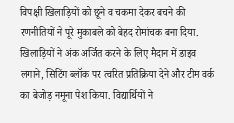विपक्षी खिलाड़ियों को छूने व चकमा देकर बचने की रणनीतियों ने पूरे मुकाबले को बेहद रोमांचक बना दिया.
खिलाड़ियों ने अंक अर्जित करने के लिए मैदान में डाइव लगाने, सिटिंग ब्लॉक पर त्वरित प्रतिक्रिया देने और टीम वर्क का बेजोड़ नमूना पेश किया. विद्यार्थियों ने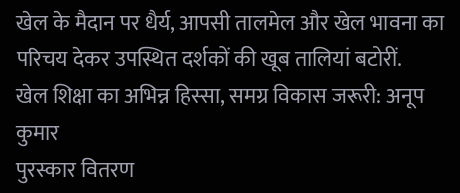खेल के मैदान पर धैर्य, आपसी तालमेल और खेल भावना का परिचय देकर उपस्थित दर्शकों की खूब तालियां बटोरीं.
खेल शिक्षा का अभिन्न हिस्सा, समग्र विकास जरूरी: अनूप कुमार
पुरस्कार वितरण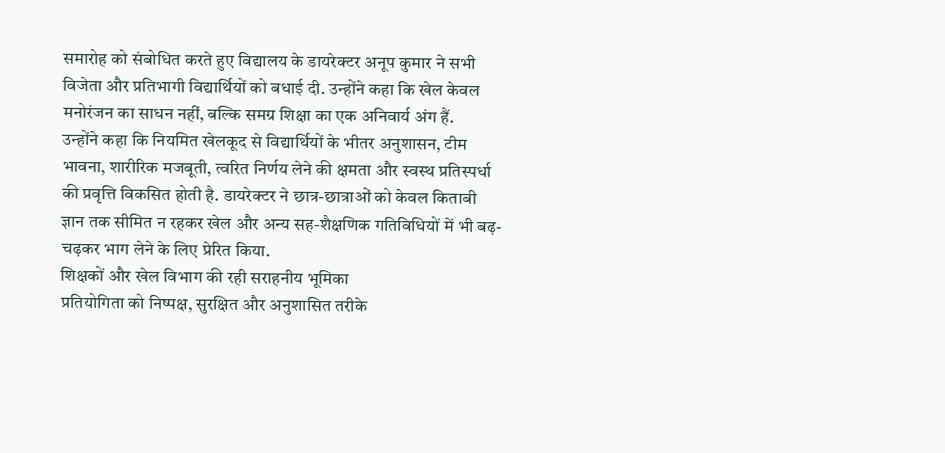समारोह को संबोधित करते हुए विद्यालय के डायरेक्टर अनूप कुमार ने सभी विजेता और प्रतिभागी विद्यार्थियों को बधाई दी. उन्होंने कहा कि खेल केवल मनोरंजन का साधन नहीं, बल्कि समग्र शिक्षा का एक अनिवार्य अंग हैं.
उन्होंने कहा कि नियमित खेलकूद से विद्यार्थियों के भीतर अनुशासन, टीम भावना, शारीरिक मजबूती, त्वरित निर्णय लेने की क्षमता और स्वस्थ प्रतिस्पर्धा की प्रवृत्ति विकसित होती है. डायरेक्टर ने छात्र-छात्राओं को केवल किताबी ज्ञान तक सीमित न रहकर खेल और अन्य सह-शैक्षणिक गतिविधियों में भी बढ़-चढ़कर भाग लेने के लिए प्रेरित किया.
शिक्षकों और खेल विभाग की रही सराहनीय भूमिका
प्रतियोगिता को निष्पक्ष, सुरक्षित और अनुशासित तरीके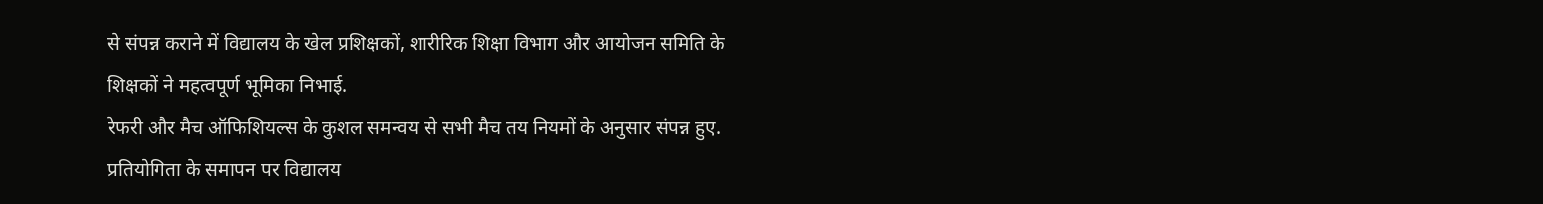से संपन्न कराने में विद्यालय के खेल प्रशिक्षकों, शारीरिक शिक्षा विभाग और आयोजन समिति के शिक्षकों ने महत्वपूर्ण भूमिका निभाई.
रेफरी और मैच ऑफिशियल्स के कुशल समन्वय से सभी मैच तय नियमों के अनुसार संपन्न हुए. प्रतियोगिता के समापन पर विद्यालय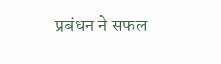प्रबंधन ने सफल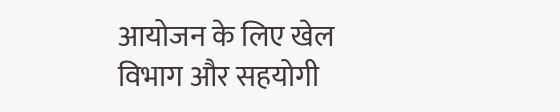आयोजन के लिए खेल विभाग और सहयोगी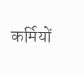कर्मियों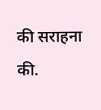की सराहना की.